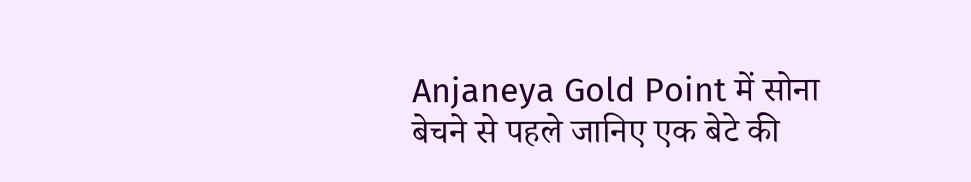Anjaneya Gold Point में सोना बेचने से पहले जानिए एक बेटे की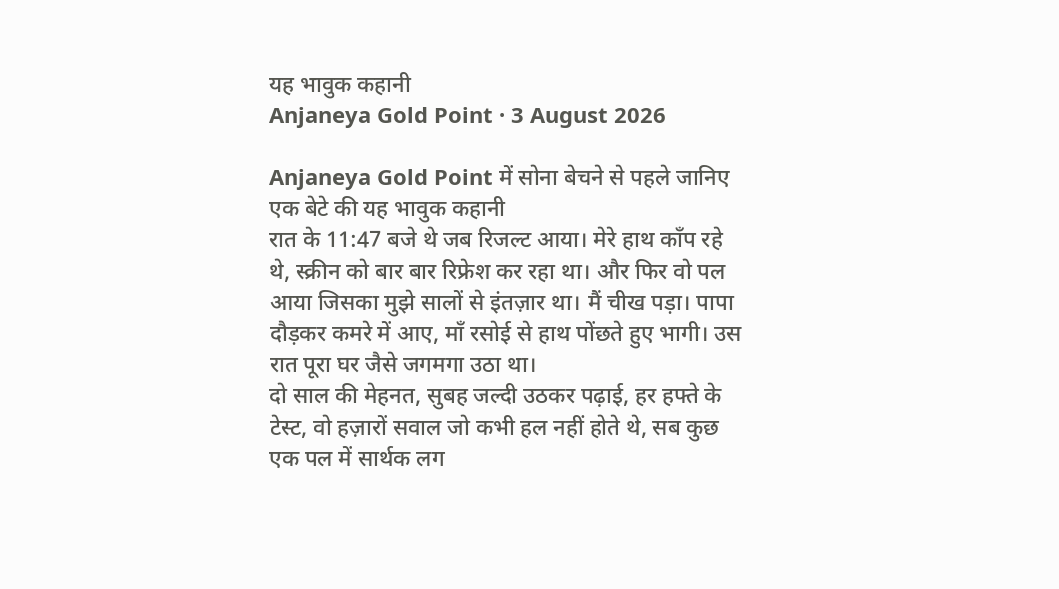यह भावुक कहानी
Anjaneya Gold Point · 3 August 2026

Anjaneya Gold Point में सोना बेचने से पहले जानिए एक बेटे की यह भावुक कहानी
रात के 11:47 बजे थे जब रिजल्ट आया। मेरे हाथ काँप रहे थे, स्क्रीन को बार बार रिफ्रेश कर रहा था। और फिर वो पल आया जिसका मुझे सालों से इंतज़ार था। मैं चीख पड़ा। पापा दौड़कर कमरे में आए, माँ रसोई से हाथ पोंछते हुए भागी। उस रात पूरा घर जैसे जगमगा उठा था।
दो साल की मेहनत, सुबह जल्दी उठकर पढ़ाई, हर हफ्ते के टेस्ट, वो हज़ारों सवाल जो कभी हल नहीं होते थे, सब कुछ एक पल में सार्थक लग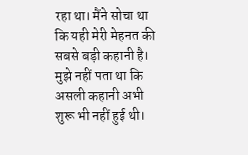रहा था। मैंने सोचा था कि यही मेरी मेहनत की सबसे बड़ी कहानी है। मुझे नहीं पता था कि असली कहानी अभी शुरू भी नहीं हुई थी।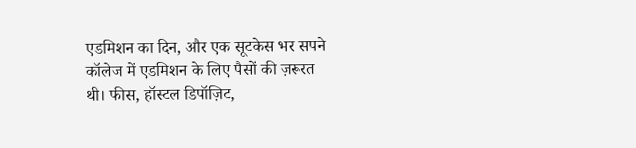एडमिशन का दिन, और एक सूटकेस भर सपने
कॉलेज में एडमिशन के लिए पैसों की ज़रूरत थी। फीस, हॉस्टल डिपॉज़िट,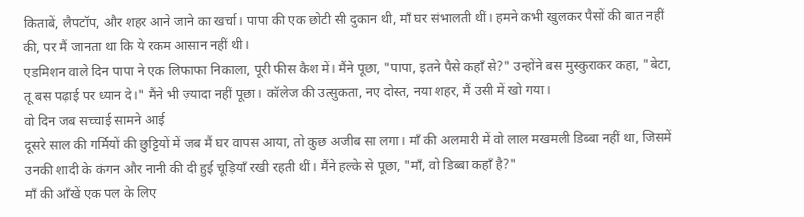किताबें, लैपटॉप, और शहर आने जाने का खर्चा। पापा की एक छोटी सी दुकान थी, माँ घर संभालती थीं। हमने कभी खुलकर पैसों की बात नहीं की, पर मैं जानता था कि ये रकम आसान नहीं थी।
एडमिशन वाले दिन पापा ने एक लिफाफा निकाला, पूरी फीस कैश में। मैंने पूछा, "पापा, इतने पैसे कहाँ से?" उन्होंने बस मुस्कुराकर कहा, "बेटा, तू बस पढ़ाई पर ध्यान दे।" मैंने भी ज़्यादा नहीं पूछा। कॉलेज की उत्सुकता, नए दोस्त, नया शहर, मैं उसी में खो गया।
वो दिन जब सच्चाई सामने आई
दूसरे साल की गर्मियों की छुट्टियों में जब मैं घर वापस आया, तो कुछ अजीब सा लगा। माँ की अलमारी में वो लाल मखमली डिब्बा नहीं था, जिसमें उनकी शादी के कंगन और नानी की दी हुई चूड़ियाँ रखी रहती थीं। मैंने हल्के से पूछा, "माँ, वो डिब्बा कहाँ है?"
माँ की आँखें एक पल के लिए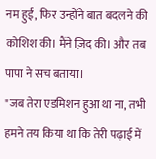नम हुईं, फिर उन्होंने बात बदलने की कोशिश की। मैंने ज़िद की। और तब पापा ने सच बताया।
"जब तेरा एडमिशन हुआ था ना, तभी हमने तय किया था कि तेरी पढ़ाई में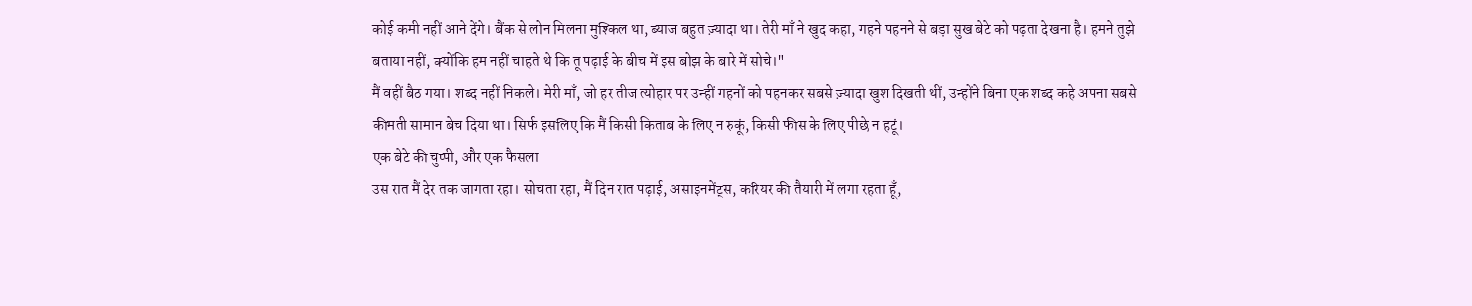कोई कमी नहीं आने देंगे। बैंक से लोन मिलना मुश्किल था, ब्याज बहुत ज़्यादा था। तेरी माँ ने खुद कहा, गहने पहनने से बड़ा सुख बेटे को पढ़ता देखना है। हमने तुझे बताया नहीं, क्योंकि हम नहीं चाहते थे कि तू पढ़ाई के बीच में इस बोझ के बारे में सोचे।"
मैं वहीं बैठ गया। शब्द नहीं निकले। मेरी माँ, जो हर तीज त्योहार पर उन्हीं गहनों को पहनकर सबसे ज़्यादा खुश दिखती थीं, उन्होंने बिना एक शब्द कहे अपना सबसे कीमती सामान बेच दिया था। सिर्फ इसलिए कि मैं किसी किताब के लिए न रुकूं, किसी फीस के लिए पीछे न हटूं।
एक बेटे की चुप्पी, और एक फैसला
उस रात मैं देर तक जागता रहा। सोचता रहा, मैं दिन रात पढ़ाई, असाइनमेंट्स, करियर की तैयारी में लगा रहता हूँ,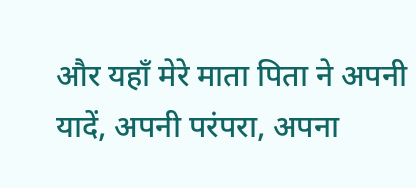और यहाँ मेरे माता पिता ने अपनी यादें, अपनी परंपरा, अपना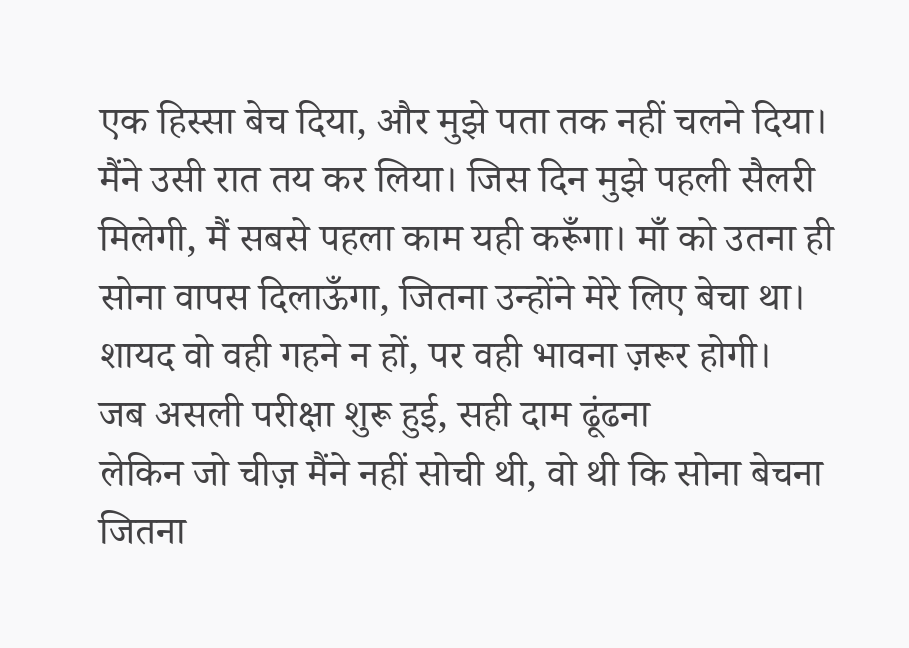एक हिस्सा बेच दिया, और मुझे पता तक नहीं चलने दिया।
मैंने उसी रात तय कर लिया। जिस दिन मुझे पहली सैलरी मिलेगी, मैं सबसे पहला काम यही करूँगा। माँ को उतना ही सोना वापस दिलाऊँगा, जितना उन्होंने मेरे लिए बेचा था। शायद वो वही गहने न हों, पर वही भावना ज़रूर होगी।
जब असली परीक्षा शुरू हुई, सही दाम ढूंढना
लेकिन जो चीज़ मैंने नहीं सोची थी, वो थी कि सोना बेचना जितना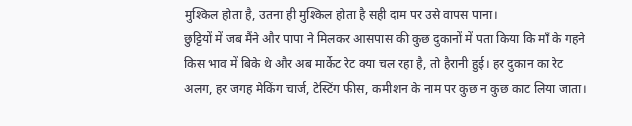मुश्किल होता है, उतना ही मुश्किल होता है सही दाम पर उसे वापस पाना।
छुट्टियों में जब मैंने और पापा ने मिलकर आसपास की कुछ दुकानों में पता किया कि माँ के गहने किस भाव में बिके थे और अब मार्केट रेट क्या चल रहा है, तो हैरानी हुई। हर दुकान का रेट अलग, हर जगह मेकिंग चार्ज, टेस्टिंग फीस, कमीशन के नाम पर कुछ न कुछ काट लिया जाता।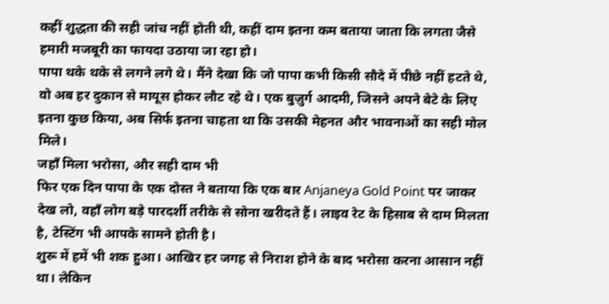कहीं शुद्धता की सही जांच नहीं होती थी, कहीं दाम इतना कम बताया जाता कि लगता जैसे हमारी मजबूरी का फायदा उठाया जा रहा हो।
पापा थके थके से लगने लगे थे। मैंने देखा कि जो पापा कभी किसी सौदे में पीछे नहीं हटते थे, वो अब हर दुकान से मायूस होकर लौट रहे थे। एक बुज़ुर्ग आदमी, जिसने अपने बेटे के लिए इतना कुछ किया, अब सिर्फ इतना चाहता था कि उसकी मेहनत और भावनाओं का सही मोल मिले।
जहाँ मिला भरोसा, और सही दाम भी
फिर एक दिन पापा के एक दोस्त ने बताया कि एक बार Anjaneya Gold Point पर जाकर देख लो, वहाँ लोग बड़े पारदर्शी तरीके से सोना खरीदते हैं। लाइव रेट के हिसाब से दाम मिलता है, टेस्टिंग भी आपके सामने होती है।
शुरू में हमें भी शक हुआ। आखिर हर जगह से निराश होने के बाद भरोसा करना आसान नहीं था। लेकिन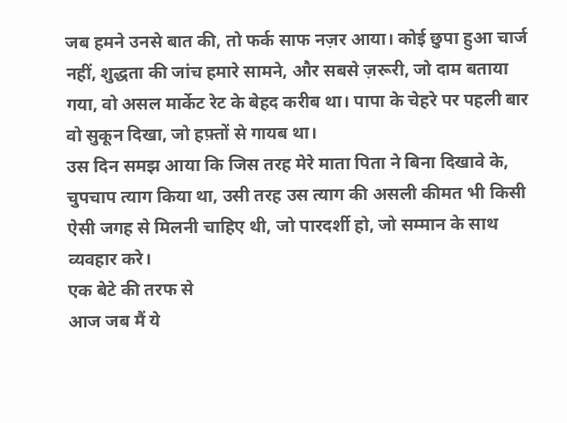जब हमने उनसे बात की, तो फर्क साफ नज़र आया। कोई छुपा हुआ चार्ज नहीं, शुद्धता की जांच हमारे सामने, और सबसे ज़रूरी, जो दाम बताया गया, वो असल मार्केट रेट के बेहद करीब था। पापा के चेहरे पर पहली बार वो सुकून दिखा, जो हफ़्तों से गायब था।
उस दिन समझ आया कि जिस तरह मेरे माता पिता ने बिना दिखावे के, चुपचाप त्याग किया था, उसी तरह उस त्याग की असली कीमत भी किसी ऐसी जगह से मिलनी चाहिए थी, जो पारदर्शी हो, जो सम्मान के साथ व्यवहार करे।
एक बेटे की तरफ से
आज जब मैं ये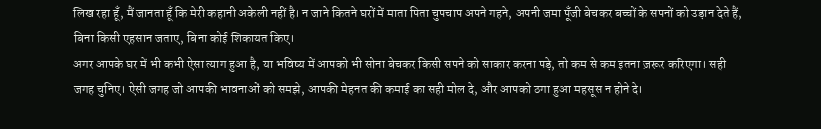लिख रहा हूँ, मैं जानता हूँ कि मेरी कहानी अकेली नहीं है। न जाने कितने घरों में माता पिता चुपचाप अपने गहने, अपनी जमा पूँजी बेचकर बच्चों के सपनों को उड़ान देते हैं, बिना किसी एहसान जताए, बिना कोई शिकायत किए।
अगर आपके घर में भी कभी ऐसा त्याग हुआ है, या भविष्य में आपको भी सोना बेचकर किसी सपने को साकार करना पड़े, तो कम से कम इतना ज़रूर करिएगा। सही जगह चुनिए। ऐसी जगह जो आपकी भावनाओं को समझे, आपकी मेहनत की कमाई का सही मोल दे, और आपको ठगा हुआ महसूस न होने दे।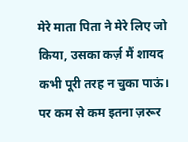मेरे माता पिता ने मेरे लिए जो किया, उसका कर्ज़ मैं शायद कभी पूरी तरह न चुका पाऊं। पर कम से कम इतना ज़रूर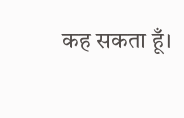कह सकता हूँ।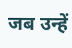जब उन्हें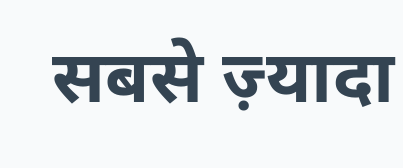सबसे ज़्यादा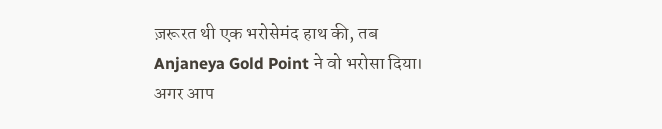ज़रूरत थी एक भरोसेमंद हाथ की, तब Anjaneya Gold Point ने वो भरोसा दिया।
अगर आप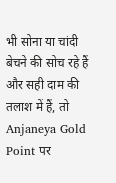भी सोना या चांदी बेचने की सोच रहे हैं और सही दाम की तलाश में हैं, तो Anjaneya Gold Point पर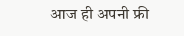आज ही अपनी फ्री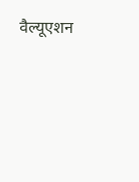वैल्यूएशन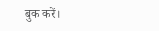बुक करें।